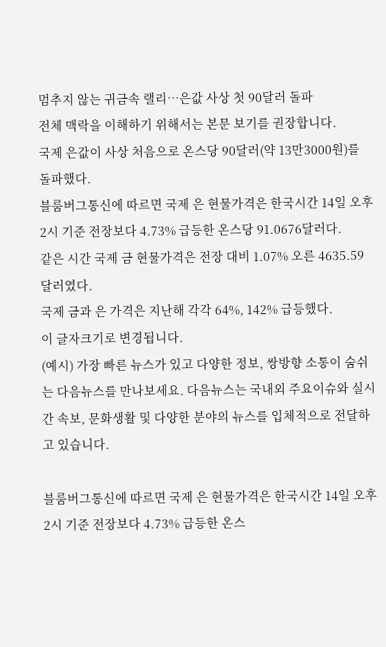멈추지 않는 귀금속 랠리…은값 사상 첫 90달러 돌파
전체 맥락을 이해하기 위해서는 본문 보기를 권장합니다.
국제 은값이 사상 처음으로 온스당 90달러(약 13만3000원)를 돌파했다.
블룸버그통신에 따르면 국제 은 현물가격은 한국시간 14일 오후 2시 기준 전장보다 4.73% 급등한 온스당 91.0676달러다.
같은 시간 국제 금 현물가격은 전장 대비 1.07% 오른 4635.59달러였다.
국제 금과 은 가격은 지난해 각각 64%, 142% 급등했다.
이 글자크기로 변경됩니다.
(예시) 가장 빠른 뉴스가 있고 다양한 정보, 쌍방향 소통이 숨쉬는 다음뉴스를 만나보세요. 다음뉴스는 국내외 주요이슈와 실시간 속보, 문화생활 및 다양한 분야의 뉴스를 입체적으로 전달하고 있습니다.

블룸버그통신에 따르면 국제 은 현물가격은 한국시간 14일 오후 2시 기준 전장보다 4.73% 급등한 온스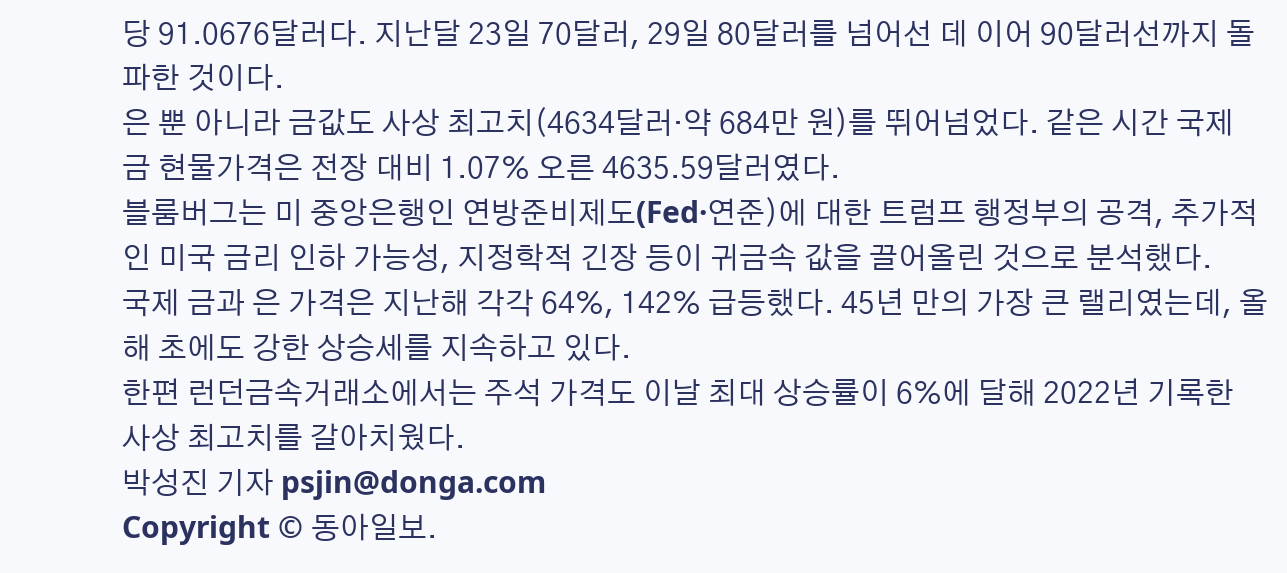당 91.0676달러다. 지난달 23일 70달러, 29일 80달러를 넘어선 데 이어 90달러선까지 돌파한 것이다.
은 뿐 아니라 금값도 사상 최고치(4634달러·약 684만 원)를 뛰어넘었다. 같은 시간 국제 금 현물가격은 전장 대비 1.07% 오른 4635.59달러였다.
블룸버그는 미 중앙은행인 연방준비제도(Fed·연준)에 대한 트럼프 행정부의 공격, 추가적인 미국 금리 인하 가능성, 지정학적 긴장 등이 귀금속 값을 끌어올린 것으로 분석했다.
국제 금과 은 가격은 지난해 각각 64%, 142% 급등했다. 45년 만의 가장 큰 랠리였는데, 올해 초에도 강한 상승세를 지속하고 있다.
한편 런던금속거래소에서는 주석 가격도 이날 최대 상승률이 6%에 달해 2022년 기록한 사상 최고치를 갈아치웠다.
박성진 기자 psjin@donga.com
Copyright © 동아일보.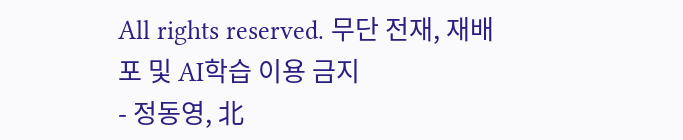All rights reserved. 무단 전재, 재배포 및 AI학습 이용 금지
- 정동영, 北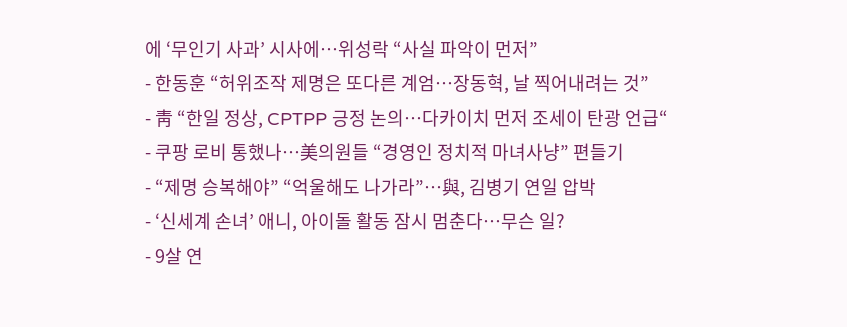에 ‘무인기 사과’ 시사에…위성락 “사실 파악이 먼저”
- 한동훈 “허위조작 제명은 또다른 계엄…장동혁, 날 찍어내려는 것”
- 靑 “한일 정상, CPTPP 긍정 논의…다카이치 먼저 조세이 탄광 언급“
- 쿠팡 로비 통했나…美의원들 “경영인 정치적 마녀사냥” 편들기
- “제명 승복해야” “억울해도 나가라”…與, 김병기 연일 압박
- ‘신세계 손녀’ 애니, 아이돌 활동 잠시 멈춘다…무슨 일?
- 9살 연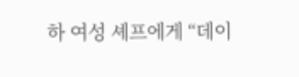하 여성 셰프에게 “데이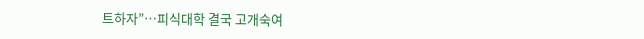트하자”…피식대학 결국 고개숙여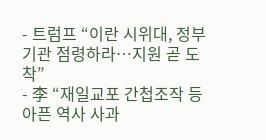- 트럼프 “이란 시위대, 정부기관 점령하라…지원 곧 도착”
- 李 “재일교포 간첩조작 등 아픈 역사 사과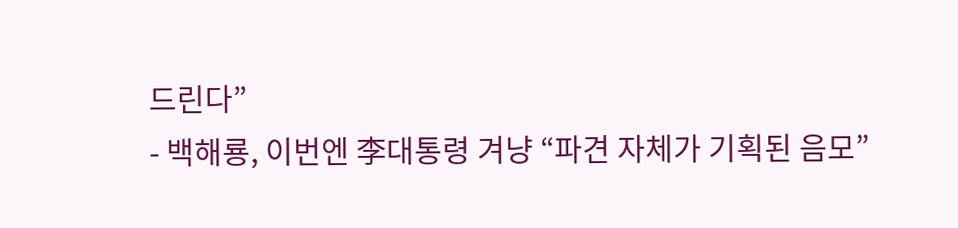드린다”
- 백해룡, 이번엔 李대통령 겨냥 “파견 자체가 기획된 음모”